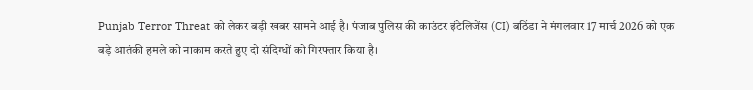Punjab Terror Threat को लेकर बड़ी खबर सामने आई है। पंजाब पुलिस की काउंटर इंटेलिजेंस (CI) बठिंडा ने मंगलवार 17 मार्च 2026 को एक बड़े आतंकी हमले को नाकाम करते हुए दो संदिग्धों को गिरफ्तार किया है।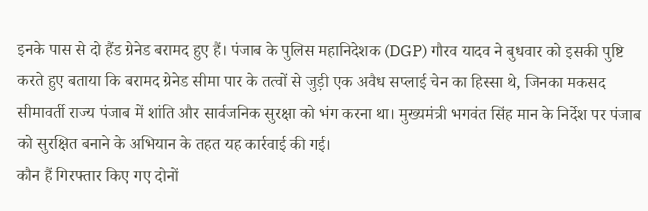इनके पास से दो हैंड ग्रेनेड बरामद हुए हैं। पंजाब के पुलिस महानिदेशक (DGP) गौरव यादव ने बुधवार को इसकी पुष्टि करते हुए बताया कि बरामद ग्रेनेड सीमा पार के तत्वों से जुड़ी एक अवैध सप्लाई चेन का हिस्सा थे, जिनका मकसद सीमावर्ती राज्य पंजाब में शांति और सार्वजनिक सुरक्षा को भंग करना था। मुख्यमंत्री भगवंत सिंह मान के निर्देश पर पंजाब को सुरक्षित बनाने के अभियान के तहत यह कार्रवाई की गई।
कौन हैं गिरफ्तार किए गए दोनों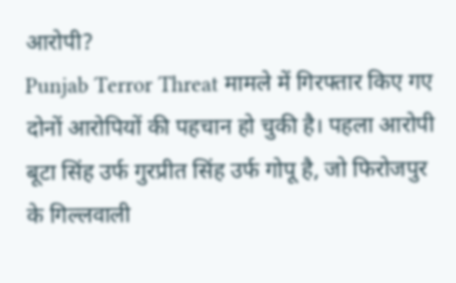आरोपी?
Punjab Terror Threat मामले में गिरफ्तार किए गए दोनों आरोपियों की पहचान हो चुकी है। पहला आरोपी बूटा सिंह उर्फ गुरप्रीत सिंह उर्फ गोपू है, जो फिरोजपुर के गिल्लवाली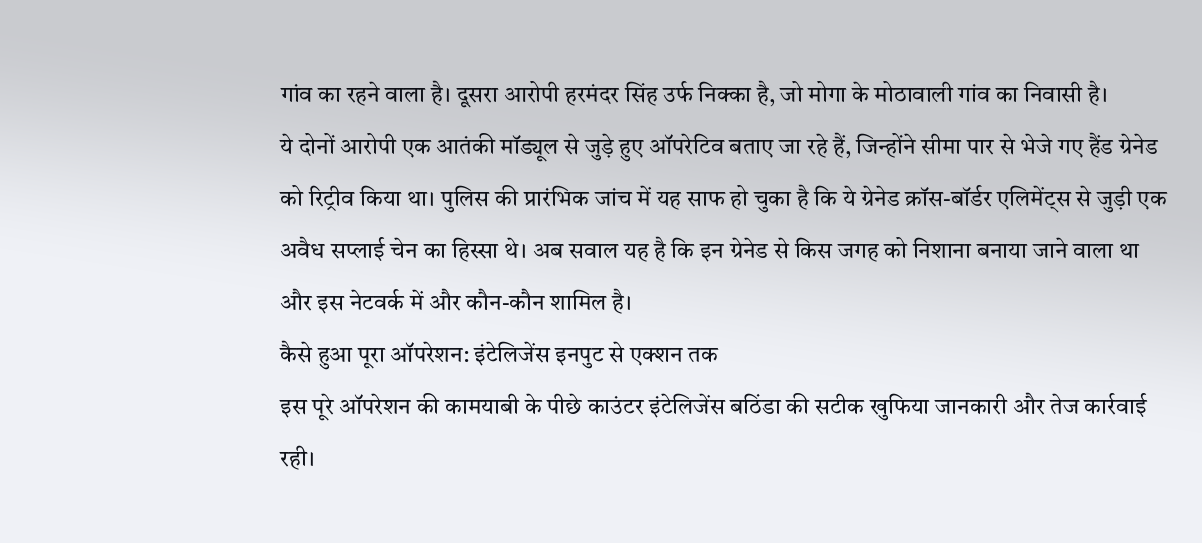गांव का रहने वाला है। दूसरा आरोपी हरमंदर सिंह उर्फ निक्का है, जो मोगा के मोठावाली गांव का निवासी है।
ये दोनों आरोपी एक आतंकी मॉड्यूल से जुड़े हुए ऑपरेटिव बताए जा रहे हैं, जिन्होंने सीमा पार से भेजे गए हैंड ग्रेनेड को रिट्रीव किया था। पुलिस की प्रारंभिक जांच में यह साफ हो चुका है कि ये ग्रेनेड क्रॉस-बॉर्डर एलिमेंट्स से जुड़ी एक अवैध सप्लाई चेन का हिस्सा थे। अब सवाल यह है कि इन ग्रेनेड से किस जगह को निशाना बनाया जाने वाला था और इस नेटवर्क में और कौन-कौन शामिल है।
कैसे हुआ पूरा ऑपरेशन: इंटेलिजेंस इनपुट से एक्शन तक
इस पूरे ऑपरेशन की कामयाबी के पीछे काउंटर इंटेलिजेंस बठिंडा की सटीक खुफिया जानकारी और तेज कार्रवाई रही।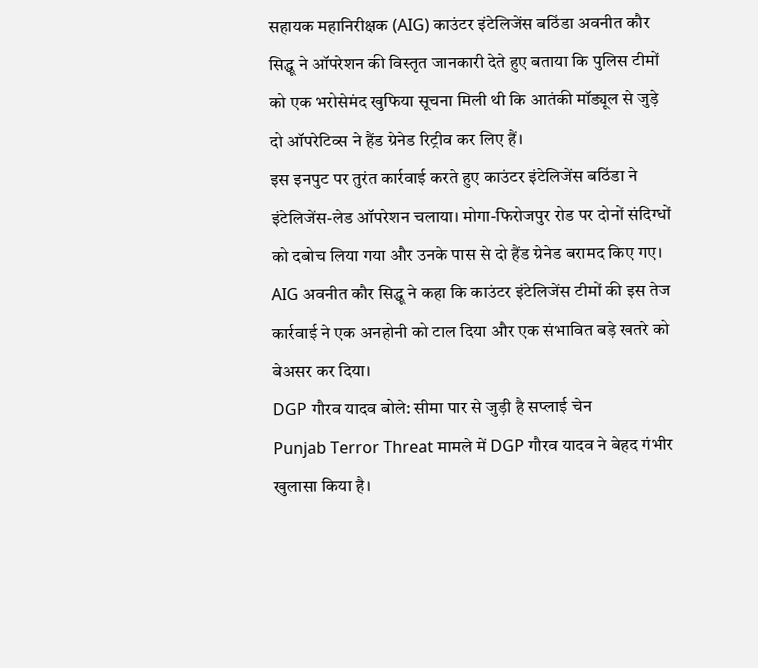सहायक महानिरीक्षक (AIG) काउंटर इंटेलिजेंस बठिंडा अवनीत कौर सिद्धू ने ऑपरेशन की विस्तृत जानकारी देते हुए बताया कि पुलिस टीमों को एक भरोसेमंद खुफिया सूचना मिली थी कि आतंकी मॉड्यूल से जुड़े दो ऑपरेटिव्स ने हैंड ग्रेनेड रिट्रीव कर लिए हैं।
इस इनपुट पर तुरंत कार्रवाई करते हुए काउंटर इंटेलिजेंस बठिंडा ने इंटेलिजेंस-लेड ऑपरेशन चलाया। मोगा-फिरोजपुर रोड पर दोनों संदिग्धों को दबोच लिया गया और उनके पास से दो हैंड ग्रेनेड बरामद किए गए। AIG अवनीत कौर सिद्धू ने कहा कि काउंटर इंटेलिजेंस टीमों की इस तेज कार्रवाई ने एक अनहोनी को टाल दिया और एक संभावित बड़े खतरे को बेअसर कर दिया।
DGP गौरव यादव बोले: सीमा पार से जुड़ी है सप्लाई चेन
Punjab Terror Threat मामले में DGP गौरव यादव ने बेहद गंभीर खुलासा किया है।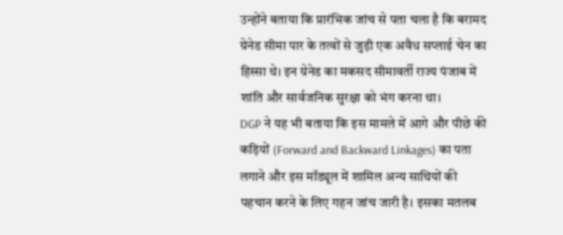उन्होंने बताया कि प्रारंभिक जांच से पता चला है कि बरामद ग्रेनेड सीमा पार के तत्वों से जुड़ी एक अवैध सप्लाई चेन का हिस्सा थे। इन ग्रेनेड का मकसद सीमावर्ती राज्य पंजाब में शांति और सार्वजनिक सुरक्षा को भंग करना था।
DGP ने यह भी बताया कि इस मामले में आगे और पीछे की कड़ियों (Forward and Backward Linkages) का पता लगाने और इस मॉड्यूल में शामिल अन्य साथियों की पहचान करने के लिए गहन जांच जारी है। इसका मतलब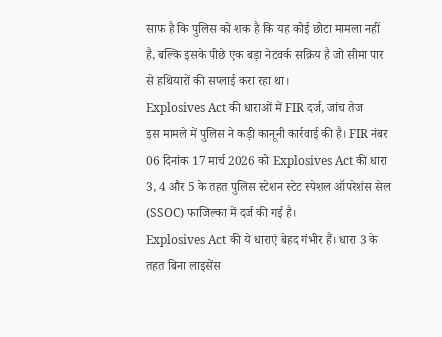साफ है कि पुलिस को शक है कि यह कोई छोटा मामला नहीं है, बल्कि इसके पीछे एक बड़ा नेटवर्क सक्रिय है जो सीमा पार से हथियारों की सप्लाई करा रहा था।
Explosives Act की धाराओं में FIR दर्ज, जांच तेज
इस मामले में पुलिस ने कड़ी कानूनी कार्रवाई की है। FIR नंबर 06 दिनांक 17 मार्च 2026 को Explosives Act की धारा 3, 4 और 5 के तहत पुलिस स्टेशन स्टेट स्पेशल ऑपरेशंस सेल (SSOC) फाजिल्का में दर्ज की गई है।
Explosives Act की ये धाराएं बेहद गंभीर हैं। धारा 3 के तहत बिना लाइसेंस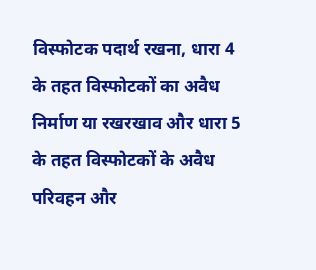विस्फोटक पदार्थ रखना, धारा 4 के तहत विस्फोटकों का अवैध निर्माण या रखरखाव और धारा 5 के तहत विस्फोटकों के अवैध परिवहन और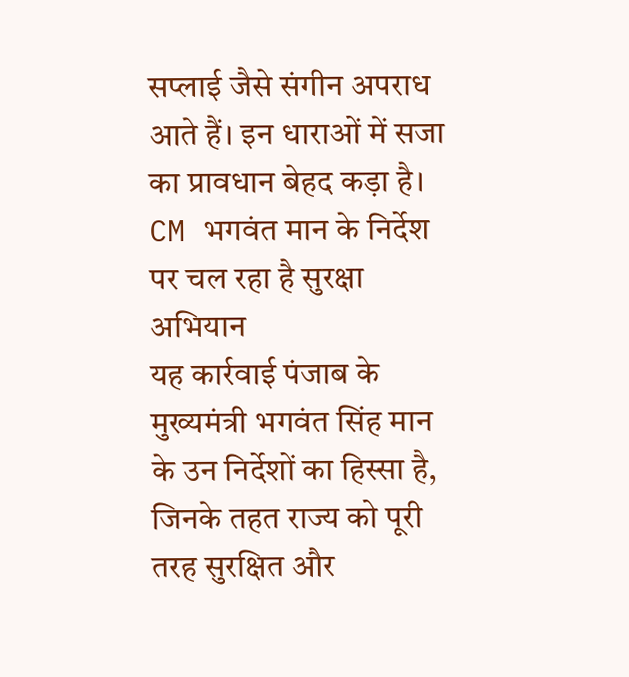सप्लाई जैसे संगीन अपराध आते हैं। इन धाराओं में सजा का प्रावधान बेहद कड़ा है।
CM भगवंत मान के निर्देश पर चल रहा है सुरक्षा अभियान
यह कार्रवाई पंजाब के मुख्यमंत्री भगवंत सिंह मान के उन निर्देशों का हिस्सा है, जिनके तहत राज्य को पूरी तरह सुरक्षित और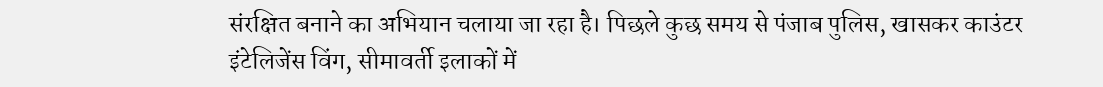संरक्षित बनाने का अभियान चलाया जा रहा है। पिछले कुछ समय से पंजाब पुलिस, खासकर काउंटर इंटेलिजेंस विंग, सीमावर्ती इलाकों में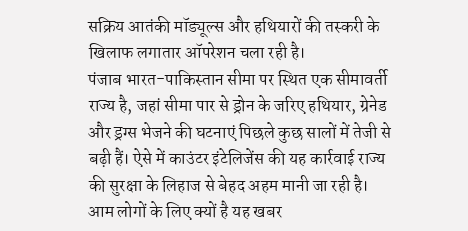सक्रिय आतंकी मॉड्यूल्स और हथियारों की तस्करी के खिलाफ लगातार ऑपरेशन चला रही है।
पंजाब भारत-पाकिस्तान सीमा पर स्थित एक सीमावर्ती राज्य है, जहां सीमा पार से ड्रोन के जरिए हथियार, ग्रेनेड और ड्रग्स भेजने की घटनाएं पिछले कुछ सालों में तेजी से बढ़ी हैं। ऐसे में काउंटर इंटेलिजेंस की यह कार्रवाई राज्य की सुरक्षा के लिहाज से बेहद अहम मानी जा रही है।
आम लोगों के लिए क्यों है यह खबर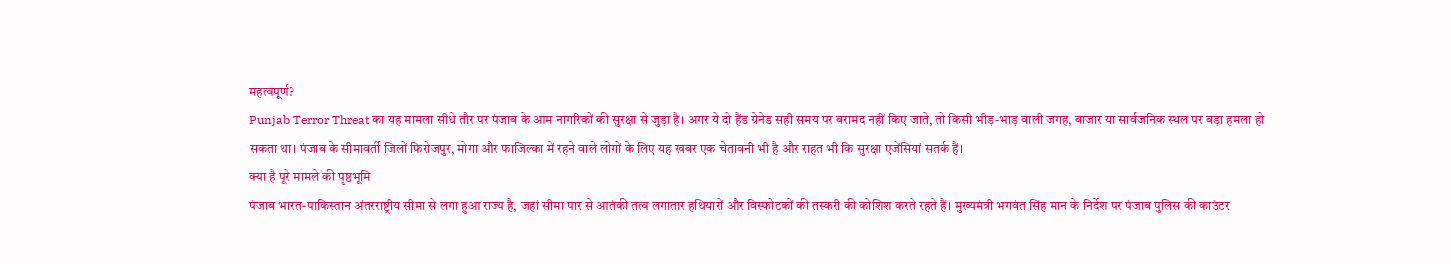महत्वपूर्ण?
Punjab Terror Threat का यह मामला सीधे तौर पर पंजाब के आम नागरिकों की सुरक्षा से जुड़ा है। अगर ये दो हैंड ग्रेनेड सही समय पर बरामद नहीं किए जाते, तो किसी भीड़-भाड़ वाली जगह, बाजार या सार्वजनिक स्थल पर बड़ा हमला हो सकता था। पंजाब के सीमावर्ती जिलों फिरोजपुर, मोगा और फाजिल्का में रहने वाले लोगों के लिए यह खबर एक चेतावनी भी है और राहत भी कि सुरक्षा एजेंसियां सतर्क हैं।
क्या है पूरे मामले की पृष्ठभूमि
पंजाब भारत-पाकिस्तान अंतरराष्ट्रीय सीमा से लगा हुआ राज्य है, जहां सीमा पार से आतंकी तत्व लगातार हथियारों और विस्फोटकों की तस्करी की कोशिश करते रहते हैं। मुख्यमंत्री भगवंत सिंह मान के निर्देश पर पंजाब पुलिस की काउंटर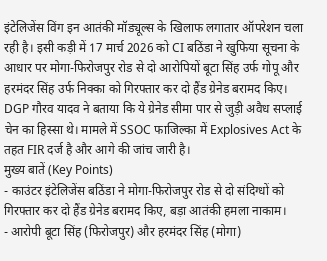इंटेलिजेंस विंग इन आतंकी मॉड्यूल्स के खिलाफ लगातार ऑपरेशन चला रही है। इसी कड़ी में 17 मार्च 2026 को CI बठिंडा ने खुफिया सूचना के आधार पर मोगा-फिरोजपुर रोड से दो आरोपियों बूटा सिंह उर्फ गोपू और हरमंदर सिंह उर्फ निक्का को गिरफ्तार कर दो हैंड ग्रेनेड बरामद किए। DGP गौरव यादव ने बताया कि ये ग्रेनेड सीमा पार से जुड़ी अवैध सप्लाई चेन का हिस्सा थे। मामले में SSOC फाजिल्का में Explosives Act के तहत FIR दर्ज है और आगे की जांच जारी है।
मुख्य बातें (Key Points)
- काउंटर इंटेलिजेंस बठिंडा ने मोगा-फिरोजपुर रोड से दो संदिग्धों को गिरफ्तार कर दो हैंड ग्रेनेड बरामद किए, बड़ा आतंकी हमला नाकाम।
- आरोपी बूटा सिंह (फिरोजपुर) और हरमंदर सिंह (मोगा)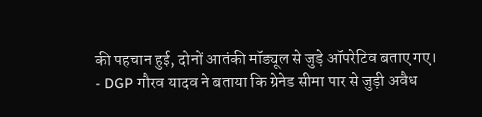की पहचान हुई, दोनों आतंकी मॉड्यूल से जुड़े ऑपरेटिव बताए गए।
- DGP गौरव यादव ने बताया कि ग्रेनेड सीमा पार से जुड़ी अवैध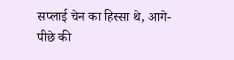सप्लाई चेन का हिस्सा थे, आगे-पीछे की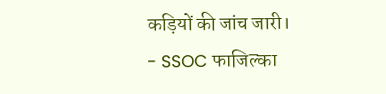कड़ियों की जांच जारी।
- SSOC फाजिल्का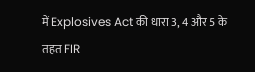में Explosives Act की धारा 3, 4 और 5 के तहत FIR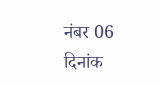नंबर 06 दिनांक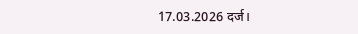17.03.2026 दर्ज।